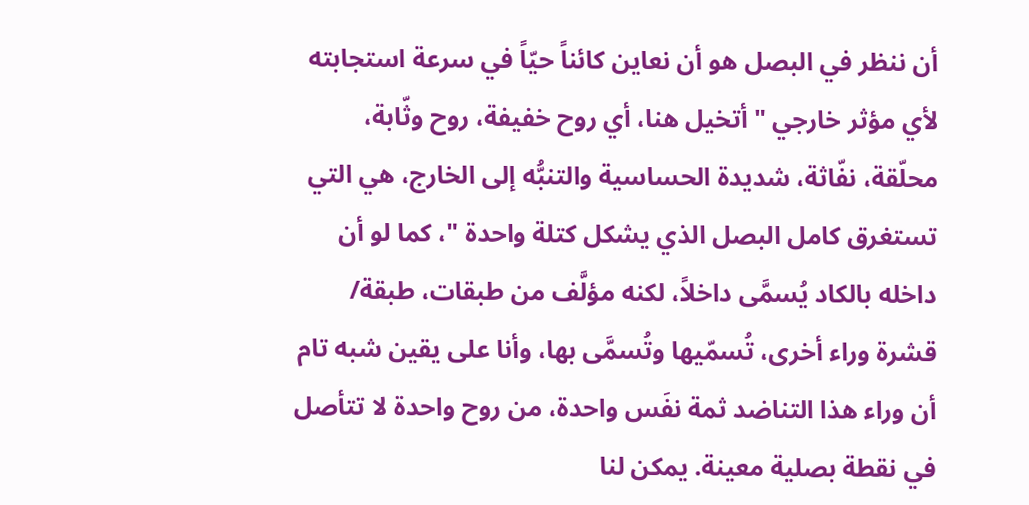أن ننظر في البصل هو أن نعاين كائناً حيّاً في سرعة استجابته لأي مؤثر خارجي " أتخيل هنا، أي روح خفيفة، روح وثّابة، محلّقة، نفّاثة، شديدة الحساسية والتنبُّه إلى الخارج، هي التي تستغرق كامل البصل الذي يشكل كتلة واحدة "، كما لو أن داخله بالكاد يُسمَّى داخلاً، لكنه مؤلَّف من طبقات، طبقة/ قشرة وراء أخرى، تُسمّيها وتُسمَّى بها، وأنا على يقين شبه تام أن وراء هذا التناضد ثمة نفَس واحدة، من روح واحدة لا تتأصل في نقطة بصلية معينة. يمكن لنا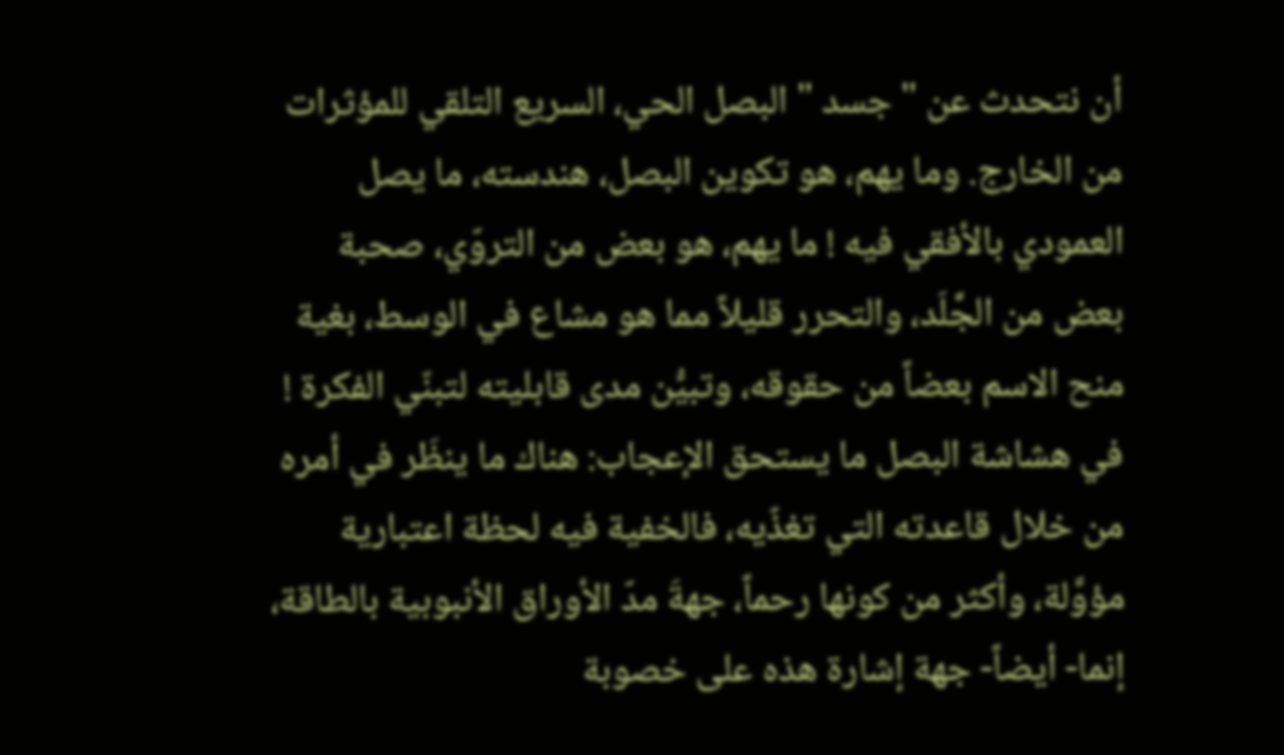أن نتحدث عن " جسد " البصل الحي، السريع التلقي للمؤثرات من الخارج. وما يهم، هو تكوين البصل، هندسته، ما يصل العمودي بالأفقي فيه ! ما يهم، هو بعض من التروّي، صحبة بعض من الجَّلَد، والتحرر قليلاً مما هو مشاع في الوسط، بغية منح الاسم بعضاً من حقوقه، وتبيُّن مدى قابليته لتبنّي الفكرة ! في هشاشة البصل ما يستحق الإعجاب: هناك ما ينظَر في أمره من خلال قاعدته التي تغذّيه، فالخفية فيه لحظة اعتبارية مؤوَّلة، وأكثر من كونها رحماً، جهةَ مدّ الأوراق الأنبوبية بالطاقة، إنما- أيضاً- جهة إشارة هذه على خصوبة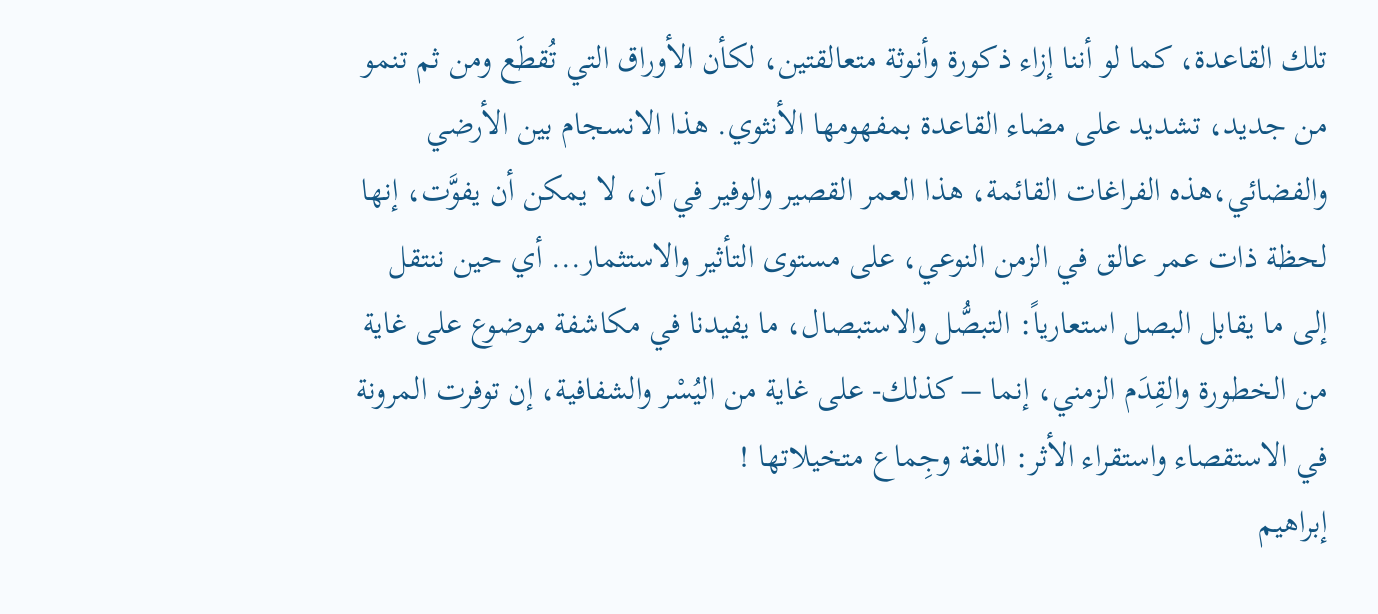تلك القاعدة، كما لو أننا إزاء ذكورة وأنوثة متعالقتين، لكأن الأوراق التي تُقطَع ومن ثم تنمو من جديد، تشديد على مضاء القاعدة بمفهومها الأنثوي. هذا الانسجام بين الأرضي والفضائي،هذه الفراغات القائمة، هذا العمر القصير والوفير في آن، لا يمكن أن يفوَّت، إنها لحظة ذات عمر عالق في الزمن النوعي، على مستوى التأثير والاستثمار... أي حين ننتقل إلى ما يقابل البصل استعارياً: التبصُّل والاستبصال، ما يفيدنا في مكاشفة موضوع على غاية من الخطورة والقِدَم الزمني، إنما – كذلك- على غاية من اليُسْر والشفافية، إن توفرت المرونة في الاستقصاء واستقراء الأثر: اللغة وجِماع متخيلاتها !
إبراهيم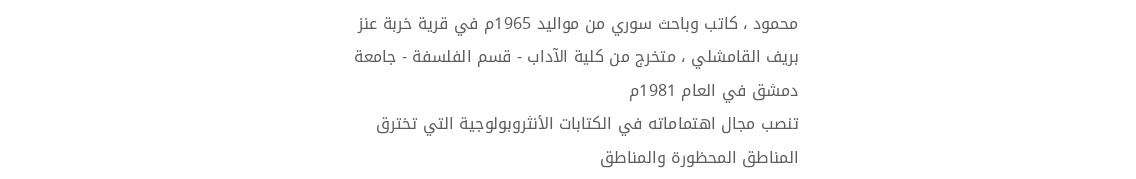محمود ، كاتب وباحث سوري من مواليد 1965م في قرية خربة عنز بريف القامشلي ، متخرج من كلية الآداب - قسم الفلسفة - جامعة دمشق في العام 1981م
تنصب مجال اهتماماته في الكتابات الأنثروبولوجية التي تخترق المناطق المحظورة والمناطق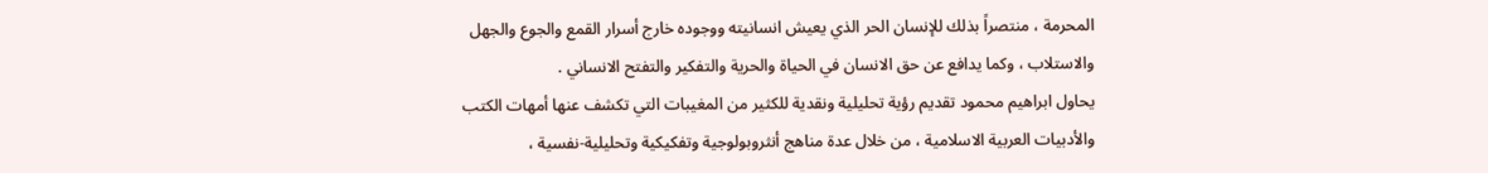المحرمة ، منتصراً بذلك للإنسان الحر الذي يعيش انسانيته ووجوده خارج أسرار القمع والجوع والجهل والاستلاب ، وكما يدافع عن حق الانسان في الحياة والحرية والتفكير والتفتح الانساني .
يحاول ابراهيم محمود تقديم رؤية تحليلية ونقدية للكثير من المغيبات التي تكشف عنها أمهات الكتب والأدبيات العربية الاسلامية ، من خلال عدة مناهج أنثروبولوجية وتفكيكية وتحليلية-نفسية ،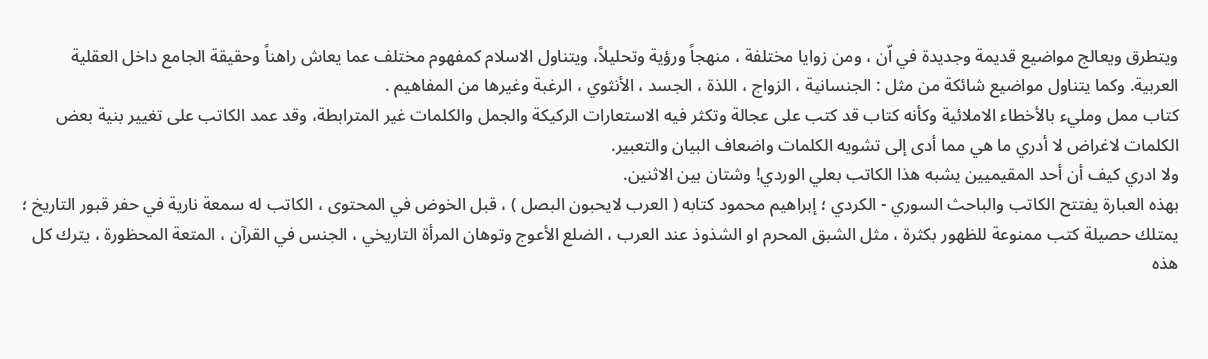ويتطرق ويعالج مواضيع قديمة وجديدة في اّن ، ومن زوايا مختلفة ، منهجاً ورؤية وتحليلاً، ويتناول الاسلام كمفهوم مختلف عما يعاش راهناً وحقيقة الجامع داخل العقلية العربية. وكما يتناول مواضيع شائكة من مثل : الجنسانية ، الزواج ، اللذة ، الجسد ، الأنثوي ، الرغبة وغيرها من المفاهيم .
كتاب ممل ومليء بالأخطاء الاملائية وكأنه كتاب قد كتب على عجالة وتكثر فيه الاستعارات الركيكة والجمل والكلمات غير المترابطة، وقد عمد الكاتب على تغيير بنية بعض الكلمات لاغراض لا أدري ما هي مما أدى إلى تشويه الكلمات واضعاف البيان والتعبير.
ولا ادري كيف أن أحد المقيميين يشبه هذا الكاتب بعلي الوردي! وشتان بين الاثنين.
بهذه العبارة يفتتح الكاتب والباحث السوري - الكردي ؛ إبراهيم محمود كتابه ( العرب لايحبون البصل ) ، قبل الخوض في المحتوى ، الكاتب له سمعة نارية في حفر قبور التاريخ ؛ يمتلك حصيلة كتب ممنوعة للظهور بكثرة ، مثل الشبق المحرم او الشذوذ عند العرب ، الضلع الأعوج وتوهان المرأة التاريخي ، الجنس في القرآن ، المتعة المحظورة ، يترك كل هذه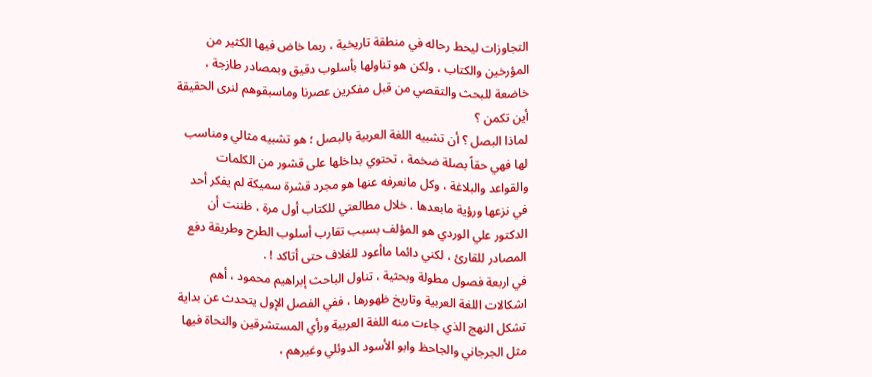التجاوزات ليحط رحاله في منطقة تاريخية ، ربما خاض فيها الكثير من المؤرخين والكتاب ، ولكن هو تناولها بأسلوب دقيق وبمصادر طازجة ، خاضعة للبحث والتقصي من قبل مفكرين عصرنا وماسبقوهم لنرى الحقيقة أين تكمن ؟
لماذا البصل ؟ أن تشبيه اللغة العربية بالبصل ؛ هو تشبيه مثالي ومناسب لها فهي حقاً بصلة ضخمة ، تحتوي بداخلها على قشور من الكلمات والقواعد والبلاغة ، وكل مانعرفه عنها هو مجرد قشرة سميكة لم يفكر أحد في نزعها ورؤية مابعدها . خلال مطالعتي للكتاب أول مرة ، ظننت أن الدكتور علي الوردي هو المؤلف بسبب تقارب أسلوب الطرح وطريقة دفع المصادر للقارئ ، لكني دائما ماأعود للغلاف حتى أتاكد ! .
في اربعة فصول مطولة وبحثية ، تناول الباحث إبراهيم محمود ، أهم اشكالات اللغة العربية وتاريخ ظهورها ، ففي الفصل الإول يتحدث عن بداية تشكل النهج الذي جاءت منه اللغة العربية ورأي المستشرقين والنحاة فيها مثل الجرجاني والجاحظ وابو الأسود الدوئلي وغيرهم ،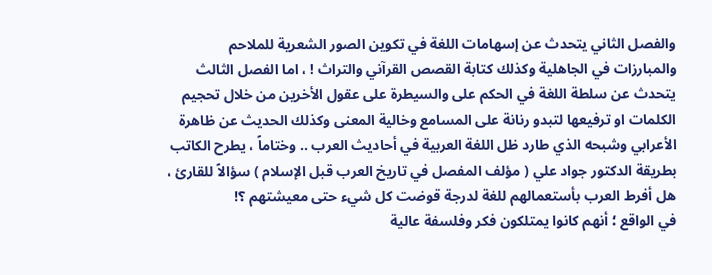والفصل الثاني يتحدث عن إسهامات اللغة في تكوين الصور الشعرية للملاحم والمبارزات في الجاهلية وكذلك كتابة القصص القرآني والتراث ! ، اما الفصل الثالث يتحدث عن سلطة اللغة في الحكم على والسيطرة على عقول الأخرين من خلال تحجيم الكلمات او ترفيعها لتبدو رنانة على المسامع وخالية المعنى وكذلك الحديث عن ظاهرة الأعرابي وشبحه الذي طارد ظل اللغة العربية في أحاديث العرب .. وختاماً ، يطرح الكاتب بطريقة الدكتور جواد علي ( مؤلف المفصل في تاريخ العرب قبل الإسلام ) سؤالاً للقارئ ، هل أفرط العرب بأستعمالهم للغة لدرجة قوضت كل شيء حتى معيشتهم ؟!
في الواقع ؛ أنهم كانوا يمتلكون فكر وفلسفة عالية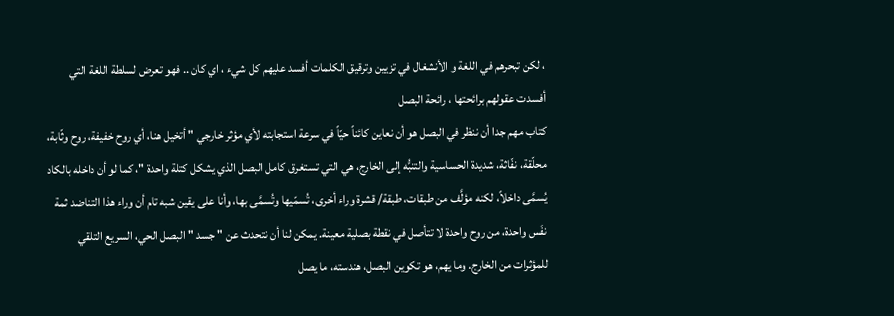، لكن تبحرهم في اللغة و الأنشغال في تزيين وترقيق الكلمات أفسد عليهم كل شيء ، اي كان .. فهو تعرض لسلطة اللغة التي أفسدت عقولهم برائحتها ، رائحة البصل
كتاب مهم جدا أن ننظر في البصل هو أن نعاين كائناً حيّاً في سرعة استجابته لأي مؤثر خارجي " أتخيل هنا، أي روح خفيفة، روح وثّابة، محلّقة، نفّاثة، شديدة الحساسية والتنبُّه إلى الخارج، هي التي تستغرق كامل البصل الذي يشكل كتلة واحدة "، كما لو أن داخله بالكاد يُسمَّى داخلاً، لكنه مؤلَّف من طبقات، طبقة/ قشرة وراء أخرى، تُسمّيها وتُسمَّى بها، وأنا على يقين شبه تام أن وراء هذا التناضد ثمة نفَس واحدة، من روح واحدة لا تتأصل في نقطة بصلية معينة. يمكن لنا أن نتحدث عن " جسد " البصل الحي، السريع التلقي للمؤثرات من الخارج. وما يهم، هو تكوين البصل، هندسته، ما يصل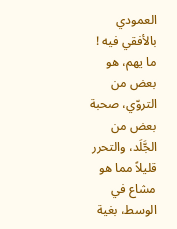العمودي بالأفقي فيه ! ما يهم، هو بعض من التروّي، صحبة بعض من الجَّلَد، والتحرر قليلاً مما هو مشاع في الوسط، بغية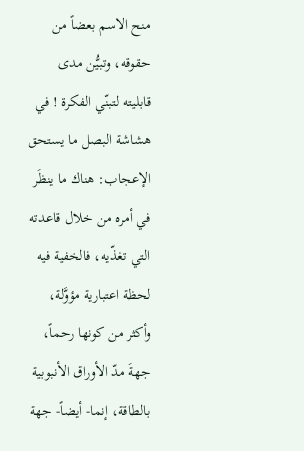منح الاسم بعضاً من حقوقه، وتبيُّن مدى قابليته لتبنّي الفكرة ! في هشاشة البصل ما يستحق الإعجاب: هناك ما ينظَر في أمره من خلال قاعدته التي تغذّيه، فالخفية فيه لحظة اعتبارية مؤوَّلة، وأكثر من كونها رحماً، جهةَ مدّ الأوراق الأنبوبية بالطاقة، إنما- أيضاً- جهة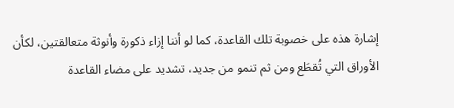إشارة هذه على خصوبة تلك القاعدة، كما لو أننا إزاء ذكورة وأنوثة متعالقتين، لكأن الأوراق التي تُقطَع ومن ثم تنمو من جديد، تشديد على مضاء القاعدة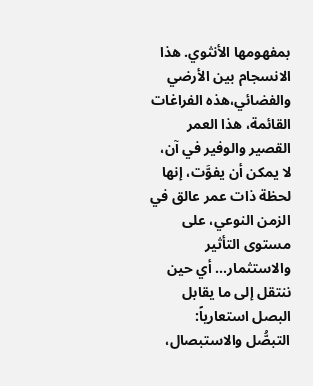بمفهومها الأنثوي. هذا الانسجام بين الأرضي والفضائي،هذه الفراغات القائمة، هذا العمر القصير والوفير في آن، لا يمكن أن يفوَّت، إنها لحظة ذات عمر عالق في الزمن النوعي، على مستوى التأثير والاستثمار... أي حين ننتقل إلى ما يقابل البصل استعارياً: التبصُّل والاستبصال،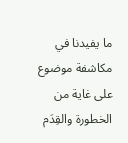ما يفيدنا في مكاشفة موضوع على غاية من الخطورة والقِدَم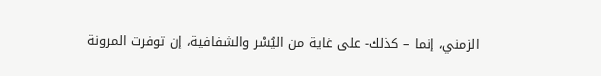الزمني، إنما – كذلك- على غاية من اليُسْر والشفافية، إن توفرت المرونة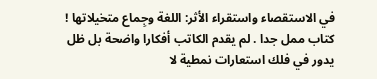في الاستقصاء واستقراء الأثر: اللغة وجِماع متخيلاتها !
كتاب ممل جدا . لم يقدم الكاتب أفكارا واضحة بل ظل يدور في فلك استعارات نمطية لا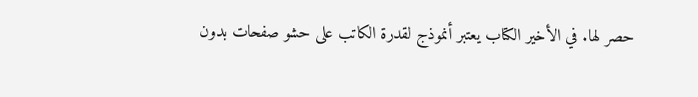حصر لها. في الأخير الكتاب يعتبر أنموذج لقدرة الكاتب على حشو صفحات بدون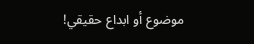موضوع أو ابداع حقيقي!